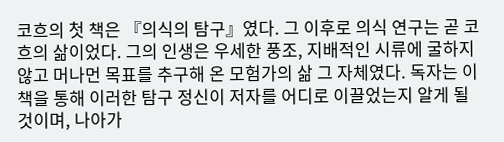코흐의 첫 책은 『의식의 탐구』였다. 그 이후로 의식 연구는 곧 코흐의 삶이었다. 그의 인생은 우세한 풍조, 지배적인 시류에 굴하지 않고 머나먼 목표를 추구해 온 모험가의 삶 그 자체였다. 독자는 이 책을 통해 이러한 탐구 정신이 저자를 어디로 이끌었는지 알게 될 것이며, 나아가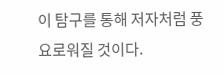이 탐구를 통해 저자처럼 풍요로워질 것이다.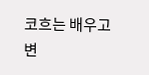코흐는 배우고 변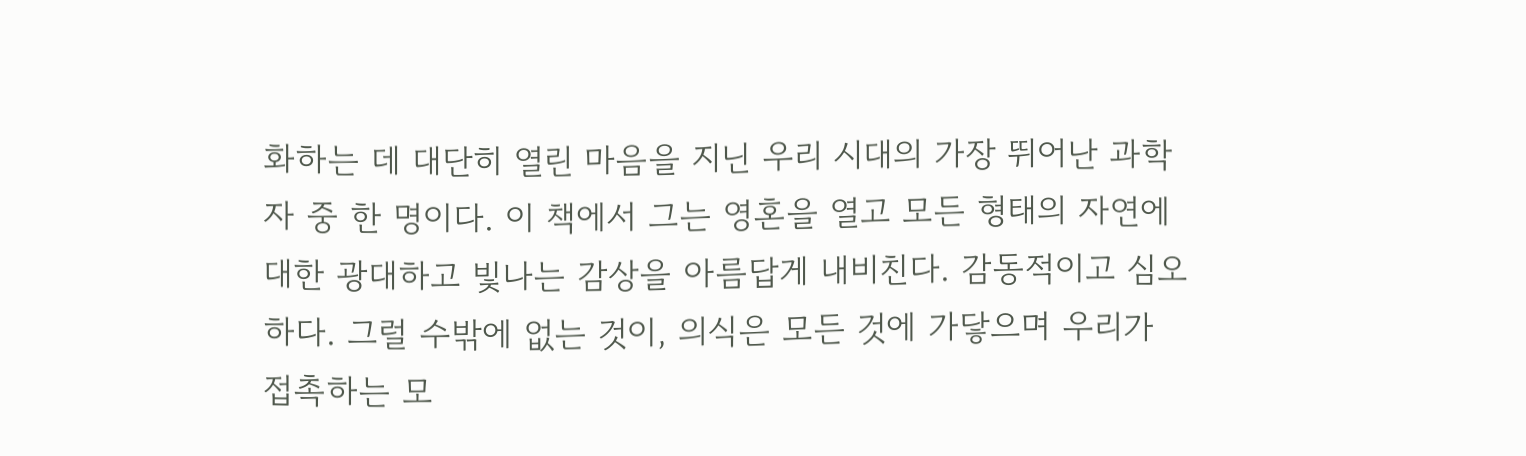화하는 데 대단히 열린 마음을 지닌 우리 시대의 가장 뛰어난 과학자 중 한 명이다. 이 책에서 그는 영혼을 열고 모든 형태의 자연에 대한 광대하고 빛나는 감상을 아름답게 내비친다. 감동적이고 심오하다. 그럴 수밖에 없는 것이, 의식은 모든 것에 가닿으며 우리가 접촉하는 모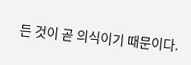든 것이 곧 의식이기 때문이다.